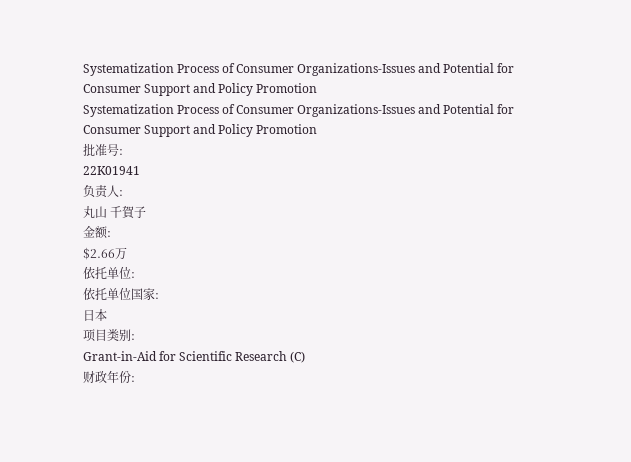Systematization Process of Consumer Organizations-Issues and Potential for Consumer Support and Policy Promotion
Systematization Process of Consumer Organizations-Issues and Potential for Consumer Support and Policy Promotion
批准号:
22K01941
负责人:
丸山 千賀子
金额:
$2.66万
依托单位:
依托单位国家:
日本
项目类别:
Grant-in-Aid for Scientific Research (C)
财政年份: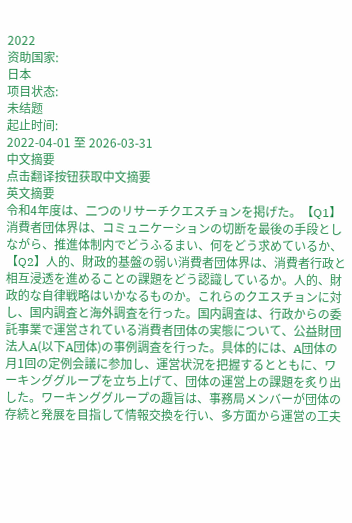2022
资助国家:
日本
项目状态:
未结题
起止时间:
2022-04-01 至 2026-03-31
中文摘要
点击翻译按钮获取中文摘要
英文摘要
令和4年度は、二つのリサーチクエスチョンを掲げた。【Q1】消費者団体界は、コミュニケーションの切断を最後の手段としながら、推進体制内でどうふるまい、何をどう求めているか、【Q2】人的、財政的基盤の弱い消費者団体界は、消費者行政と相互浸透を進めることの課題をどう認識しているか。人的、財政的な自律戦略はいかなるものか。これらのクエスチョンに対し、国内調査と海外調査を行った。国内調査は、行政からの委託事業で運営されている消費者団体の実態について、公益財団法人A(以下A団体)の事例調査を行った。具体的には、A団体の月1回の定例会議に参加し、運営状況を把握するとともに、ワーキンググループを立ち上げて、団体の運営上の課題を炙り出した。ワーキンググループの趣旨は、事務局メンバーが団体の存続と発展を目指して情報交換を行い、多方面から運営の工夫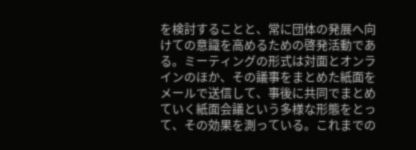を検討することと、常に団体の発展へ向けての意識を高めるための啓発活動である。ミーティングの形式は対面とオンラインのほか、その議事をまとめた紙面をメールで送信して、事後に共同でまとめていく紙面会議という多様な形態をとって、その効果を測っている。これまでの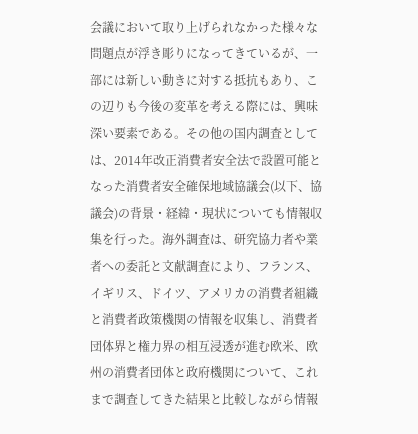会議において取り上げられなかった様々な問題点が浮き彫りになってきているが、一部には新しい動きに対する抵抗もあり、この辺りも今後の変革を考える際には、興味深い要素である。その他の国内調査としては、2014年改正消費者安全法で設置可能となった消費者安全確保地域協議会(以下、協議会)の背景・経緯・現状についても情報収集を行った。海外調査は、研究協力者や業者への委託と文献調査により、フランス、イギリス、ドイツ、アメリカの消費者組織と消費者政策機関の情報を収集し、消費者団体界と権力界の相互浸透が進む欧米、欧州の消費者団体と政府機関について、これまで調査してきた結果と比較しながら情報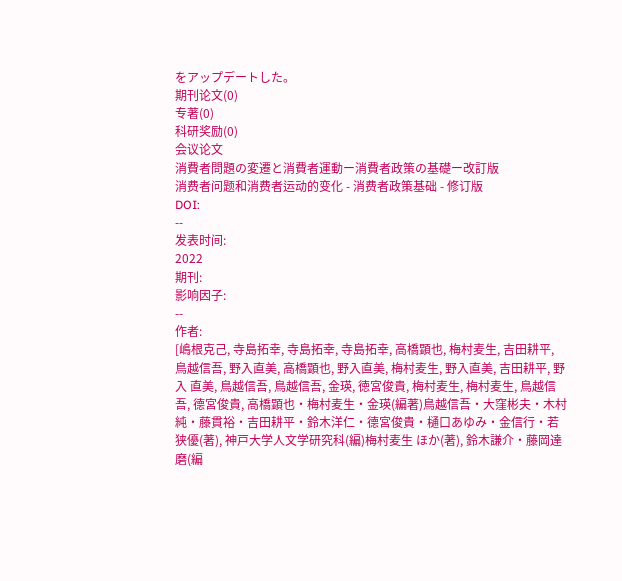をアップデートした。
期刊论文(0)
专著(0)
科研奖励(0)
会议论文
消費者問題の変遷と消費者運動ー消費者政策の基礎ー改訂版
消费者问题和消费者运动的变化 - 消费者政策基础 - 修订版
DOI:
--
发表时间:
2022
期刊:
影响因子:
--
作者:
[嶋根克己, 寺島拓幸, 寺島拓幸, 寺島拓幸, 高橋顕也, 梅村麦生, 吉田耕平, 鳥越信吾, 野入直美, 高橋顕也, 野入直美, 梅村麦生, 野入直美, 吉田耕平, 野入 直美, 鳥越信吾, 鳥越信吾, 金瑛, 徳宮俊貴, 梅村麦生, 梅村麦生, 鳥越信吾, 德宮俊貴, 高橋顕也・梅村麦生・金瑛(編著)鳥越信吾・大窪彬夫・木村純・藤貫裕・吉田耕平・鈴木洋仁・德宮俊貴・樋口あゆみ・金信行・若狭優(著), 神戸大学人文学研究科(編)梅村麦生 ほか(著), 鈴木謙介・藤岡達磨(編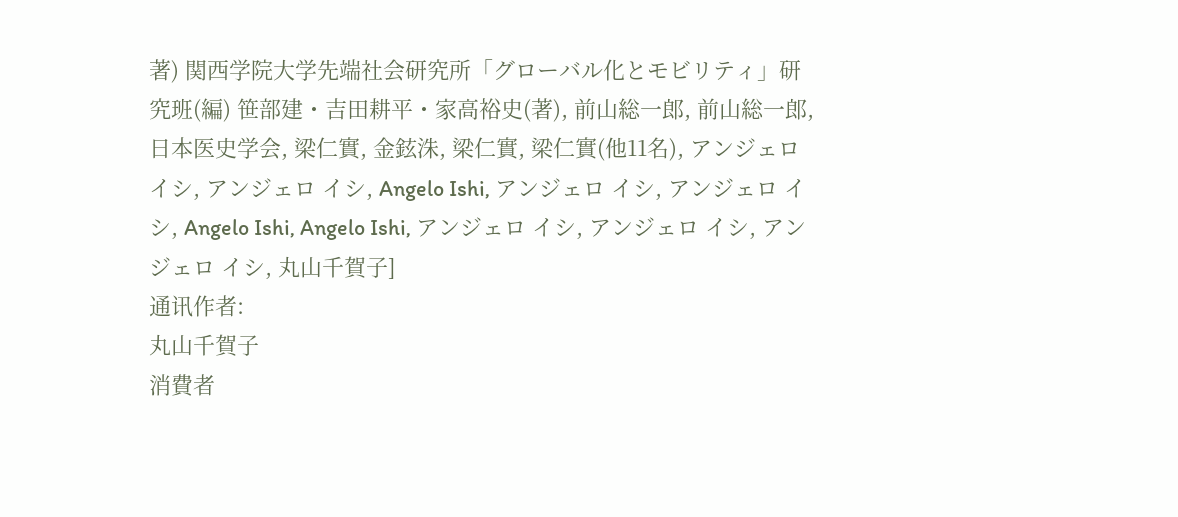著) 関西学院大学先端社会研究所「グローバル化とモビリティ」研究班(編) 笹部建・吉田耕平・家高裕史(著), 前山総一郎, 前山総一郎, 日本医史学会, 梁仁實, 金鉉洙, 梁仁實, 梁仁實(他11名), アンジェロ イシ, アンジェロ イシ, Angelo Ishi, アンジェロ イシ, アンジェロ イシ, Angelo Ishi, Angelo Ishi, アンジェロ イシ, アンジェロ イシ, アンジェロ イシ, 丸山千賀子]
通讯作者:
丸山千賀子
消費者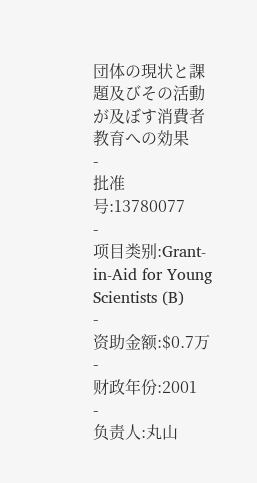団体の現状と課題及びその活動が及ぼす消費者教育への効果
-
批准号:13780077
-
项目类别:Grant-in-Aid for Young Scientists (B)
-
资助金额:$0.7万
-
财政年份:2001
-
负责人:丸山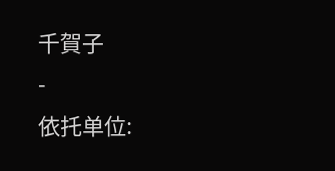千賀子
-
依托单位: